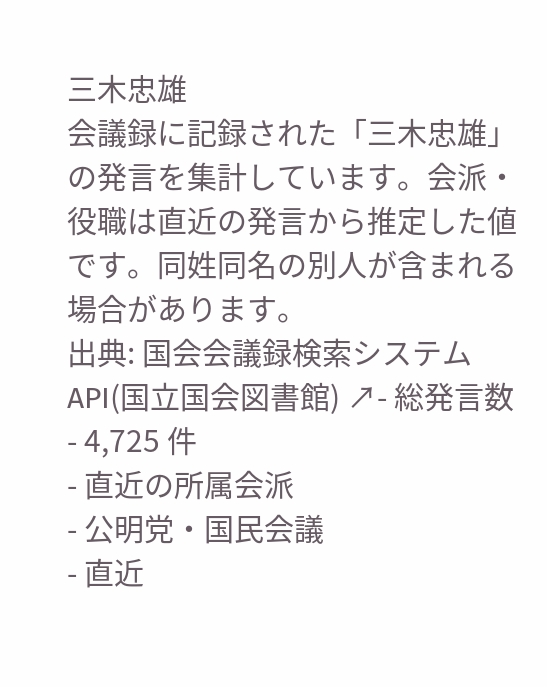三木忠雄
会議録に記録された「三木忠雄」の発言を集計しています。会派・役職は直近の発言から推定した値です。同姓同名の別人が含まれる場合があります。
出典: 国会会議録検索システム API(国立国会図書館) ↗- 総発言数
- 4,725 件
- 直近の所属会派
- 公明党・国民会議
- 直近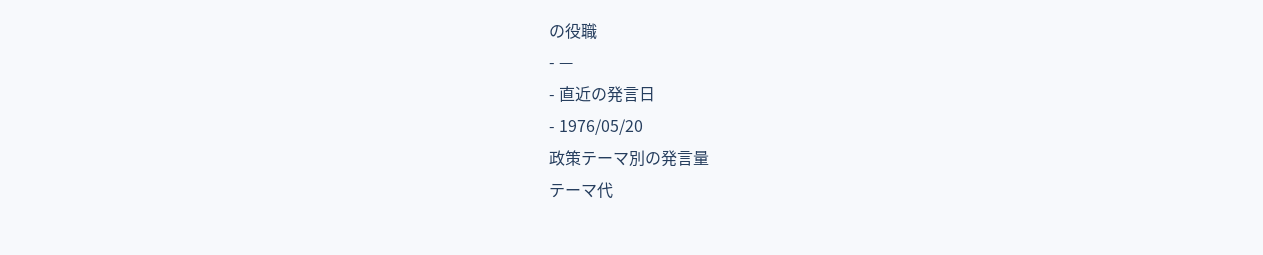の役職
- —
- 直近の発言日
- 1976/05/20
政策テーマ別の発言量
テーマ代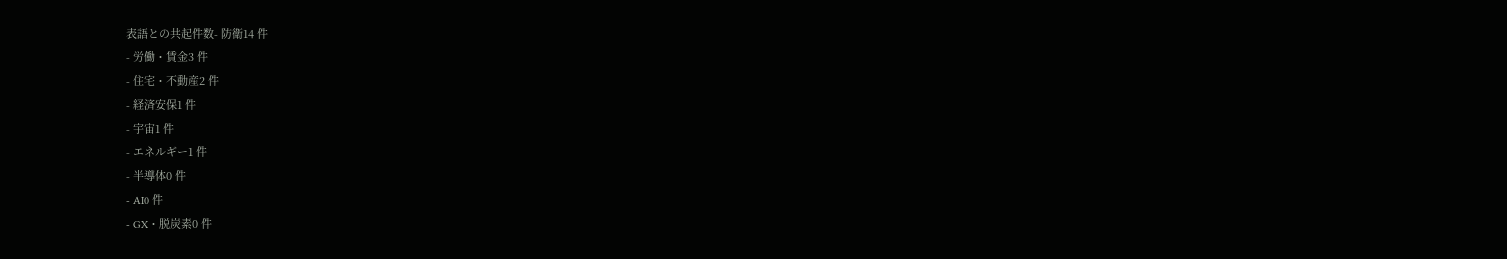表語との共起件数- 防衛14 件
- 労働・賃金3 件
- 住宅・不動産2 件
- 経済安保1 件
- 宇宙1 件
- エネルギー1 件
- 半導体0 件
- AI0 件
- GX・脱炭素0 件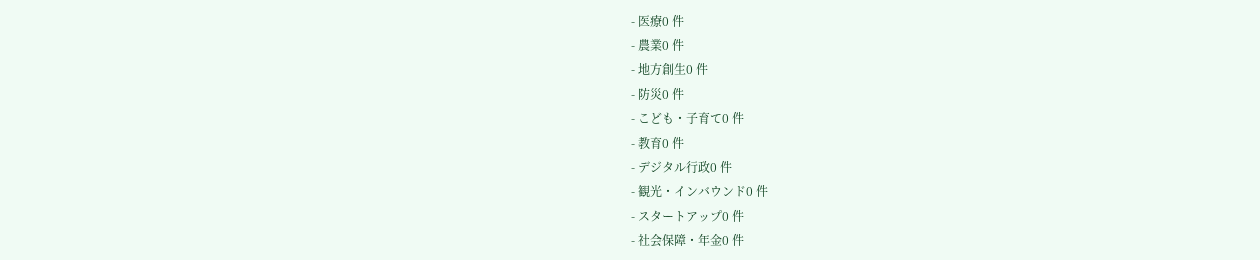- 医療0 件
- 農業0 件
- 地方創生0 件
- 防災0 件
- こども・子育て0 件
- 教育0 件
- デジタル行政0 件
- 観光・インバウンド0 件
- スタートアップ0 件
- 社会保障・年金0 件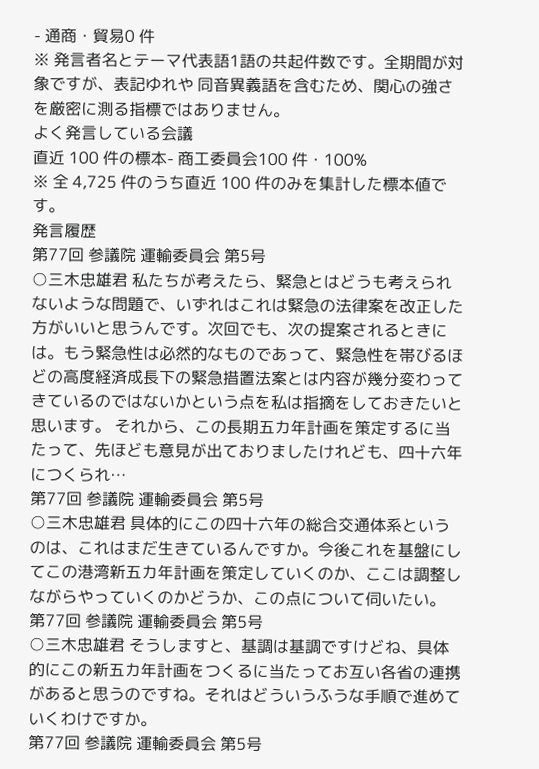- 通商・貿易0 件
※ 発言者名とテーマ代表語1語の共起件数です。全期間が対象ですが、表記ゆれや 同音異義語を含むため、関心の強さを厳密に測る指標ではありません。
よく発言している会議
直近 100 件の標本- 商工委員会100 件・100%
※ 全 4,725 件のうち直近 100 件のみを集計した標本値です。
発言履歴
第77回 参議院 運輸委員会 第5号
○三木忠雄君 私たちが考えたら、緊急とはどうも考えられないような問題で、いずれはこれは緊急の法律案を改正した方がいいと思うんです。次回でも、次の提案されるときには。もう緊急性は必然的なものであって、緊急性を帯びるほどの高度経済成長下の緊急措置法案とは内容が幾分変わってきているのではないかという点を私は指摘をしておきたいと思います。 それから、この長期五カ年計画を策定するに当たって、先ほども意見が出ておりましたけれども、四十六年につくられ…
第77回 参議院 運輸委員会 第5号
○三木忠雄君 具体的にこの四十六年の総合交通体系というのは、これはまだ生きているんですか。今後これを基盤にしてこの港湾新五カ年計画を策定していくのか、ここは調整しながらやっていくのかどうか、この点について伺いたい。
第77回 参議院 運輸委員会 第5号
○三木忠雄君 そうしますと、基調は基調ですけどね、具体的にこの新五カ年計画をつくるに当たってお互い各省の連携があると思うのですね。それはどういうふうな手順で進めていくわけですか。
第77回 参議院 運輸委員会 第5号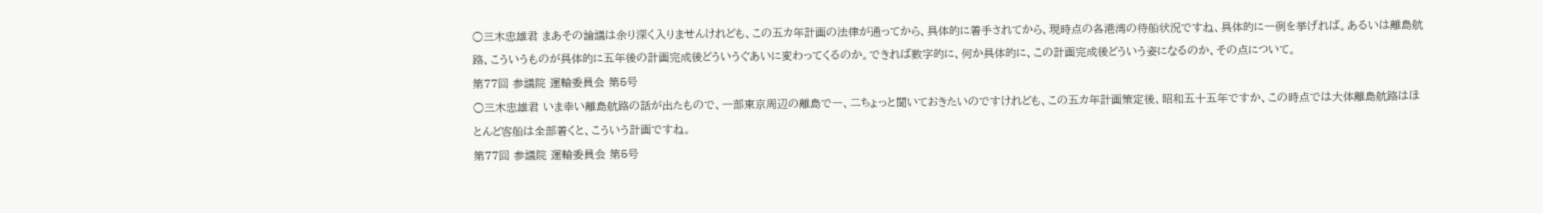○三木忠雄君 まあその論議は余り深く入りませんけれども、この五カ年計画の法律が通ってから、具体的に着手されてから、現時点の各港湾の待船状況ですね、具体的に一例を挙げれば。あるいは離島航路、こういうものが具体的に五年後の計画完成後どういうぐあいに変わってくるのか。できれば数字的に、何か具体的に、この計画完成後どういう姿になるのか、その点について。
第77回 参議院 運輸委員会 第5号
○三木忠雄君 いま幸い離島航路の話が出たもので、一部東京周辺の離島で一、二ちょっと聞いておきたいのですけれども、この五カ年計画策定後、昭和五十五年ですか、この時点では大体離島航路はほとんど客船は全部着くと、こういう計画ですね。
第77回 参議院 運輸委員会 第5号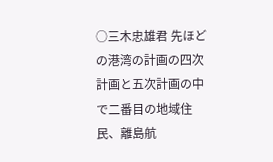○三木忠雄君 先ほどの港湾の計画の四次計画と五次計画の中で二番目の地域住民、離島航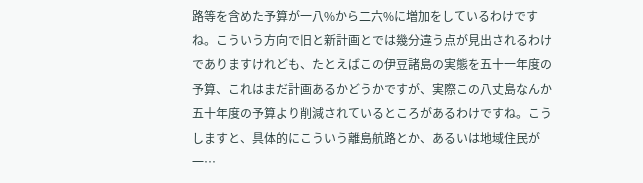路等を含めた予算が一八%から二六%に増加をしているわけですね。こういう方向で旧と新計画とでは幾分違う点が見出されるわけでありますけれども、たとえばこの伊豆諸島の実態を五十一年度の予算、これはまだ計画あるかどうかですが、実際この八丈島なんか五十年度の予算より削減されているところがあるわけですね。こうしますと、具体的にこういう離島航路とか、あるいは地域住民が一…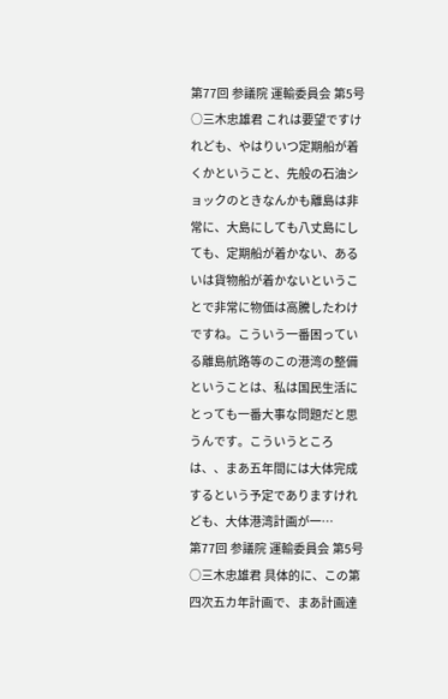第77回 参議院 運輸委員会 第5号
○三木忠雄君 これは要望ですけれども、やはりいつ定期船が着くかということ、先般の石油ショックのときなんかも離島は非常に、大島にしても八丈島にしても、定期船が着かない、あるいは貨物船が着かないということで非常に物価は高騰したわけですね。こういう一番困っている離島航路等のこの港湾の整備ということは、私は国民生活にとっても一番大事な問題だと思うんです。こういうところは、、まあ五年間には大体完成するという予定でありますけれども、大体港湾計画が一…
第77回 参議院 運輸委員会 第5号
○三木忠雄君 具体的に、この第四次五カ年計画で、まあ計画達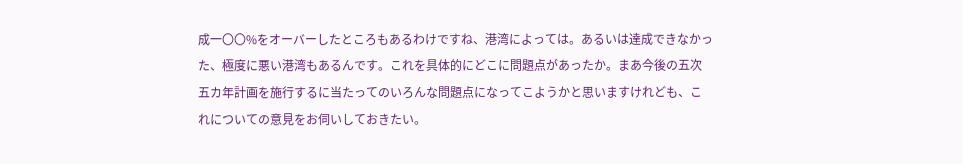成一〇〇%をオーバーしたところもあるわけですね、港湾によっては。あるいは達成できなかった、極度に悪い港湾もあるんです。これを具体的にどこに問題点があったか。まあ今後の五次五カ年計画を施行するに当たってのいろんな問題点になってこようかと思いますけれども、これについての意見をお伺いしておきたい。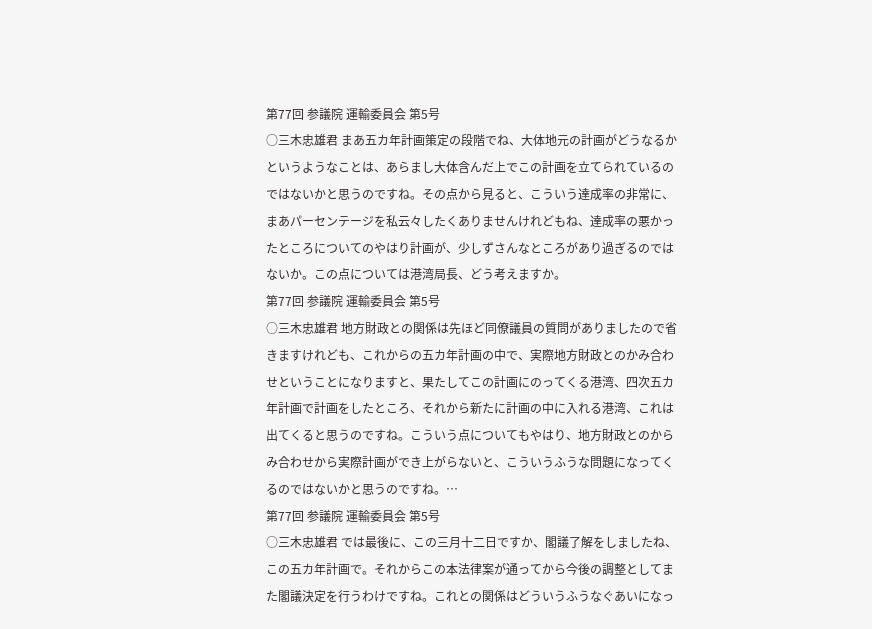第77回 参議院 運輸委員会 第5号
○三木忠雄君 まあ五カ年計画策定の段階でね、大体地元の計画がどうなるかというようなことは、あらまし大体含んだ上でこの計画を立てられているのではないかと思うのですね。その点から見ると、こういう達成率の非常に、まあパーセンテージを私云々したくありませんけれどもね、達成率の悪かったところについてのやはり計画が、少しずさんなところがあり過ぎるのではないか。この点については港湾局長、どう考えますか。
第77回 参議院 運輸委員会 第5号
○三木忠雄君 地方財政との関係は先ほど同僚議員の質問がありましたので省きますけれども、これからの五カ年計画の中で、実際地方財政とのかみ合わせということになりますと、果たしてこの計画にのってくる港湾、四次五カ年計画で計画をしたところ、それから新たに計画の中に入れる港湾、これは出てくると思うのですね。こういう点についてもやはり、地方財政とのからみ合わせから実際計画ができ上がらないと、こういうふうな問題になってくるのではないかと思うのですね。…
第77回 参議院 運輸委員会 第5号
○三木忠雄君 では最後に、この三月十二日ですか、閣議了解をしましたね、この五カ年計画で。それからこの本法律案が通ってから今後の調整としてまた閣議決定を行うわけですね。これとの関係はどういうふうなぐあいになっ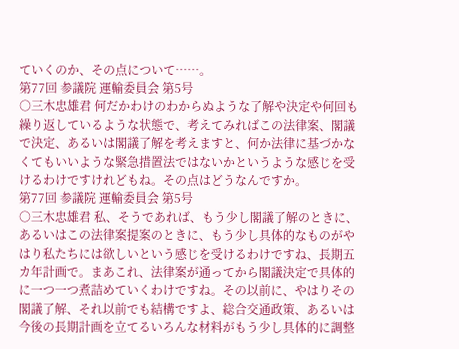ていくのか、その点について……。
第77回 参議院 運輸委員会 第5号
○三木忠雄君 何だかわけのわからぬような了解や決定や何回も繰り返しているような状態で、考えてみればこの法律案、閣議で決定、あるいは閣議了解を考えますと、何か法律に基づかなくてもいいような緊急措置法ではないかというような感じを受けるわけですけれどもね。その点はどうなんですか。
第77回 参議院 運輸委員会 第5号
○三木忠雄君 私、そうであれば、もう少し閣議了解のときに、あるいはこの法律案提案のときに、もう少し具体的なものがやはり私たちには欲しいという感じを受けるわけですね、長期五カ年計画で。まあこれ、法律案が通ってから閣議決定で具体的に一つ一つ煮詰めていくわけですね。その以前に、やはりその閣議了解、それ以前でも結構ですよ、総合交通政策、あるいは今後の長期計画を立てるいろんな材料がもう少し具体的に調整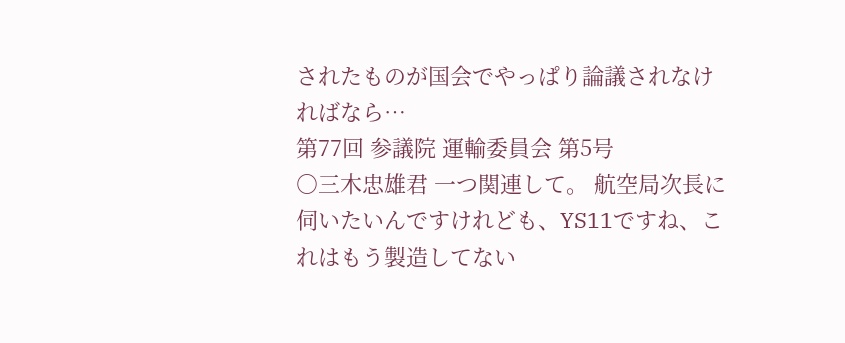されたものが国会でやっぱり論議されなければなら…
第77回 参議院 運輸委員会 第5号
○三木忠雄君 一つ関連して。 航空局次長に伺いたいんですけれども、YS11ですね、これはもう製造してない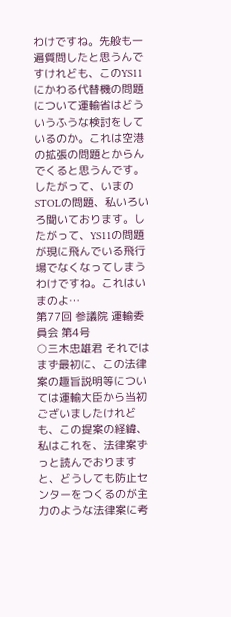わけですね。先般も一遍質問したと思うんですけれども、このYS11にかわる代替機の問題について運輸省はどういうふうな検討をしているのか。これは空港の拡張の問題とからんでくると思うんです。したがって、いまのSTOLの問題、私いろいろ聞いております。したがって、YS11の問題が現に飛んでいる飛行場でなくなってしまうわけですね。これはいまのよ…
第77回 参議院 運輸委員会 第4号
○三木忠雄君 それではまず最初に、この法律案の趣旨説明等については運輸大臣から当初ございましたけれども、この提案の経緯、私はこれを、法律案ずっと読んでおりますと、どうしても防止センターをつくるのが主力のような法律案に考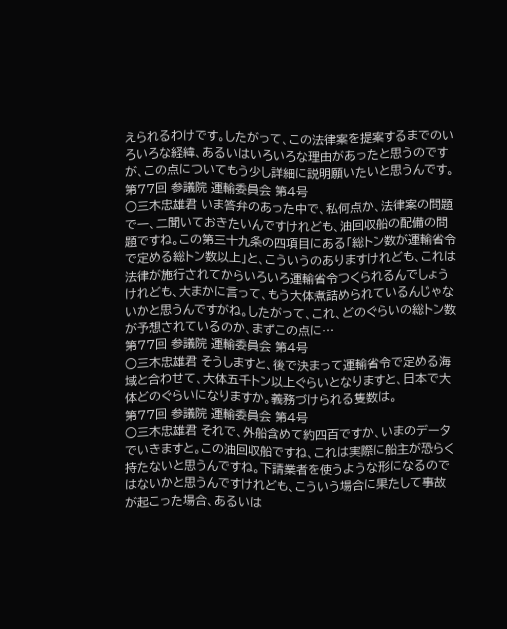えられるわけです。したがって、この法律案を提案するまでのいろいろな経緯、あるいはいろいろな理由があったと思うのですが、この点についてもう少し詳細に説明願いたいと思うんです。
第77回 参議院 運輸委員会 第4号
○三木忠雄君 いま答弁のあった中で、私何点か、法律案の問題で一、二聞いておきたいんですけれども、油回収船の配備の問題ですね。この第三十九条の四項目にある「総トン数が運輸省令で定める総トン数以上」と、こういうのありますけれども、これは法律が施行されてからいろいろ運輸省令つくられるんでしょうけれども、大まかに言って、もう大体煮詰められているんじゃないかと思うんですがね。したがって、これ、どのぐらいの総トン数が予想されているのか、まずこの点に…
第77回 参議院 運輸委員会 第4号
○三木忠雄君 そうしますと、後で決まって運輸省令で定める海域と合わせて、大体五千トン以上ぐらいとなりますと、日本で大体どのぐらいになりますか。義務づけられる隻数は。
第77回 参議院 運輸委員会 第4号
○三木忠雄君 それで、外船含めて約四百ですか、いまのデータでいきますと。この油回収船ですね、これは実際に船主が恐らく持たないと思うんですね。下請業者を使うような形になるのではないかと思うんですけれども、こういう場合に果たして事故が起こった場合、あるいは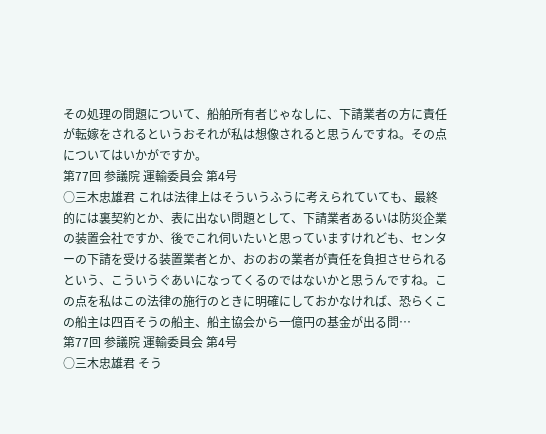その処理の問題について、船舶所有者じゃなしに、下請業者の方に責任が転嫁をされるというおそれが私は想像されると思うんですね。その点についてはいかがですか。
第77回 参議院 運輸委員会 第4号
○三木忠雄君 これは法律上はそういうふうに考えられていても、最終的には裏契約とか、表に出ない問題として、下請業者あるいは防災企業の装置会社ですか、後でこれ伺いたいと思っていますけれども、センターの下請を受ける装置業者とか、おのおの業者が責任を負担させられるという、こういうぐあいになってくるのではないかと思うんですね。この点を私はこの法律の施行のときに明確にしておかなければ、恐らくこの船主は四百そうの船主、船主協会から一億円の基金が出る問…
第77回 参議院 運輸委員会 第4号
○三木忠雄君 そう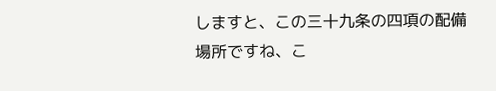しますと、この三十九条の四項の配備場所ですね、こ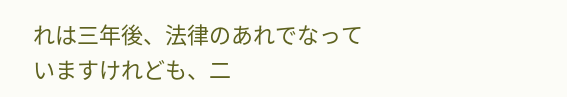れは三年後、法律のあれでなっていますけれども、二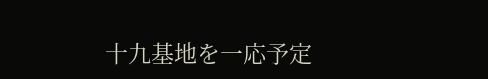十九基地を一応予定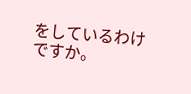をしているわけですか。